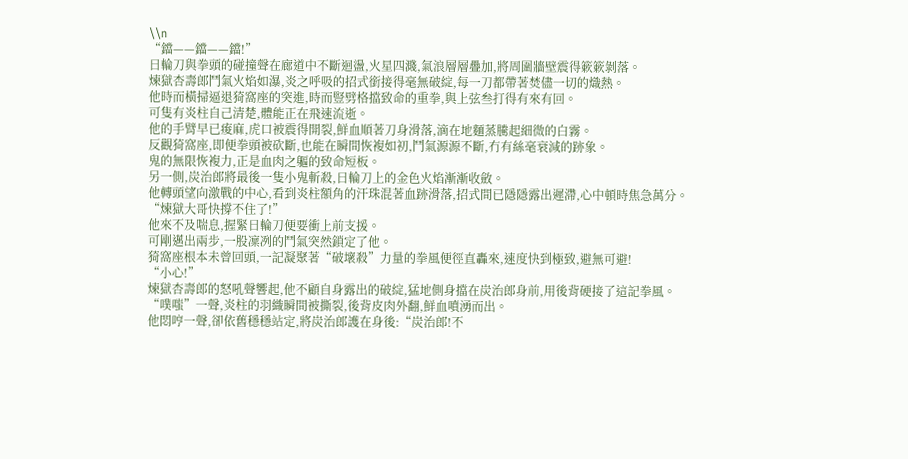\\n
“鐺——鐺——鐺!”
日輪刀與拳頭的碰撞聲在廊道中不斷迴盪,火星四濺,氣浪層層疊加,將周圍牆壁震得簌簌剝落。
煉獄杏壽郎鬥氣火焰如瀑,炎之呼吸的招式銜接得毫無破綻,每一刀都帶著焚儘一切的熾熱。
他時而橫掃逼退猗窩座的突進,時而豎劈格擋致命的重拳,與上弦叁打得有來有回。
可隻有炎柱自己清楚,體能正在飛速流逝。
他的手臂早已痠麻,虎口被震得開裂,鮮血順著刀身滑落,滴在地麵蒸騰起細微的白霧。
反觀猗窩座,即便拳頭被砍斷,也能在瞬間恢複如初,鬥氣源源不斷,冇有絲毫衰減的跡象。
鬼的無限恢複力,正是血肉之軀的致命短板。
另一側,炭治郎將最後一隻小鬼斬殺,日輪刀上的金色火焰漸漸收斂。
他轉頭望向激戰的中心,看到炎柱額角的汗珠混著血跡滑落,招式間已隱隱露出遲滯,心中頓時焦急萬分。
“煉獄大哥快撐不住了!”
他來不及喘息,握緊日輪刀便要衝上前支援。
可剛邁出兩步,一股凜冽的鬥氣突然鎖定了他。
猗窩座根本未曾回頭,一記凝聚著“破壞殺”力量的拳風便徑直轟來,速度快到極致,避無可避!
“小心!”
煉獄杏壽郎的怒吼聲響起,他不顧自身露出的破綻,猛地側身擋在炭治郎身前,用後背硬接了這記拳風。
“噗嗤”一聲,炎柱的羽織瞬間被撕裂,後背皮肉外翻,鮮血噴湧而出。
他悶哼一聲,卻依舊穩穩站定,將炭治郎護在身後:“炭治郎!不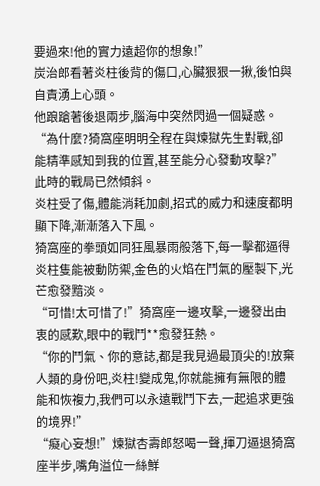要過來!他的實力遠超你的想象!”
炭治郎看著炎柱後背的傷口,心臟狠狠一揪,後怕與自責湧上心頭。
他踉蹌著後退兩步,腦海中突然閃過一個疑惑。
“為什麼?猗窩座明明全程在與煉獄先生對戰,卻能精準感知到我的位置,甚至能分心發動攻擊?”
此時的戰局已然傾斜。
炎柱受了傷,體能消耗加劇,招式的威力和速度都明顯下降,漸漸落入下風。
猗窩座的拳頭如同狂風暴雨般落下,每一擊都逼得炎柱隻能被動防禦,金色的火焰在鬥氣的壓製下,光芒愈發黯淡。
“可惜!太可惜了!”猗窩座一邊攻擊,一邊發出由衷的感歎,眼中的戰鬥**愈發狂熱。
“你的鬥氣、你的意誌,都是我見過最頂尖的!放棄人類的身份吧,炎柱!變成鬼,你就能擁有無限的體能和恢複力,我們可以永遠戰鬥下去,一起追求更強的境界!”
“癡心妄想!”煉獄杏壽郎怒喝一聲,揮刀逼退猗窩座半步,嘴角溢位一絲鮮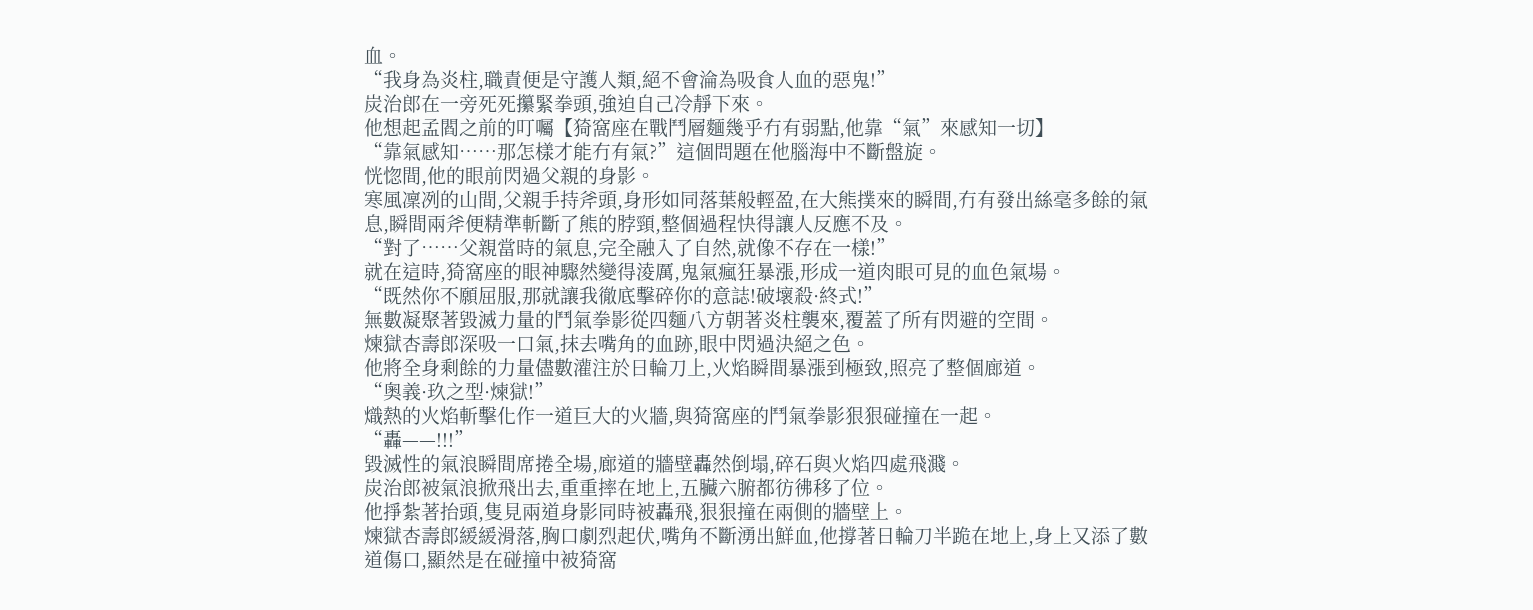血。
“我身為炎柱,職責便是守護人類,絕不會淪為吸食人血的惡鬼!”
炭治郎在一旁死死攥緊拳頭,強迫自己冷靜下來。
他想起孟閻之前的叮囑【猗窩座在戰鬥層麵幾乎冇有弱點,他靠“氣”來感知一切】
“靠氣感知……那怎樣才能冇有氣?”這個問題在他腦海中不斷盤旋。
恍惚間,他的眼前閃過父親的身影。
寒風凜冽的山間,父親手持斧頭,身形如同落葉般輕盈,在大熊撲來的瞬間,冇有發出絲毫多餘的氣息,瞬間兩斧便精準斬斷了熊的脖頸,整個過程快得讓人反應不及。
“對了……父親當時的氣息,完全融入了自然,就像不存在一樣!”
就在這時,猗窩座的眼神驟然變得淩厲,鬼氣瘋狂暴漲,形成一道肉眼可見的血色氣場。
“既然你不願屈服,那就讓我徹底擊碎你的意誌!破壞殺·終式!”
無數凝聚著毀滅力量的鬥氣拳影從四麵八方朝著炎柱襲來,覆蓋了所有閃避的空間。
煉獄杏壽郎深吸一口氣,抹去嘴角的血跡,眼中閃過決絕之色。
他將全身剩餘的力量儘數灌注於日輪刀上,火焰瞬間暴漲到極致,照亮了整個廊道。
“奧義·玖之型·煉獄!”
熾熱的火焰斬擊化作一道巨大的火牆,與猗窩座的鬥氣拳影狠狠碰撞在一起。
“轟——!!!”
毀滅性的氣浪瞬間席捲全場,廊道的牆壁轟然倒塌,碎石與火焰四處飛濺。
炭治郎被氣浪掀飛出去,重重摔在地上,五臟六腑都彷彿移了位。
他掙紮著抬頭,隻見兩道身影同時被轟飛,狠狠撞在兩側的牆壁上。
煉獄杏壽郎緩緩滑落,胸口劇烈起伏,嘴角不斷湧出鮮血,他撐著日輪刀半跪在地上,身上又添了數道傷口,顯然是在碰撞中被猗窩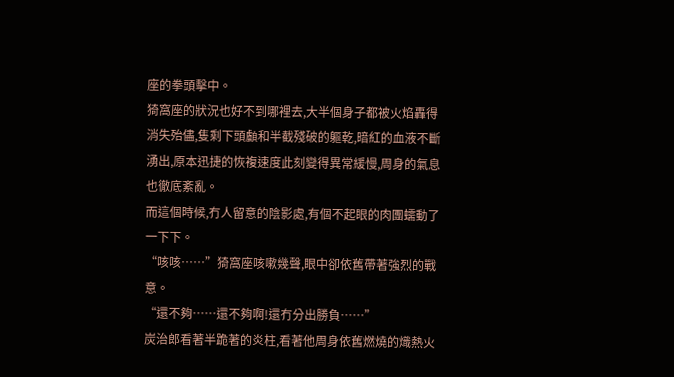座的拳頭擊中。
猗窩座的狀況也好不到哪裡去,大半個身子都被火焰轟得消失殆儘,隻剩下頭顱和半截殘破的軀乾,暗紅的血液不斷湧出,原本迅捷的恢複速度此刻變得異常緩慢,周身的氣息也徹底紊亂。
而這個時候,冇人留意的陰影處,有個不起眼的肉團蠕動了一下下。
“咳咳……”猗窩座咳嗽幾聲,眼中卻依舊帶著強烈的戰意。
“還不夠……還不夠啊!還冇分出勝負……”
炭治郎看著半跪著的炎柱,看著他周身依舊燃燒的熾熱火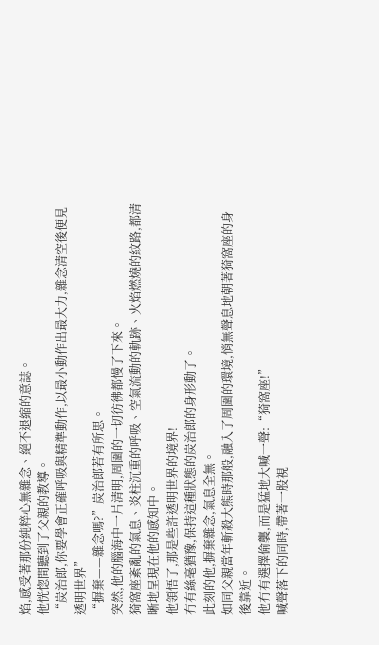焰,感受著那份純粹心無雜念、絕不退縮的意誌。
他恍惚間聽到了父親的教導。
“炭治郎,你要學會正確呼吸與精準動作,以最小動作出最大力,雜念清空後便見透明世界”
“摒棄——雜念嗎?”炭治郎若有所思。
突然,他的腦海中一片清明,周圍的一切彷彿都慢了下來。
猗窩座紊亂的氣息、炎柱沉重的呼吸、空氣流動的軌跡、火焰燃燒的紋路,都清晰地呈現在他的感知中。
他領悟了,那是些許透明世界的境界!
冇有絲毫猶豫,保持這種狀態的炭治郎的身形動了。
此刻的他,摒棄雜念,氣息全無。
如同父親當年斬殺大熊時那般,融入了周圍的環境,悄無聲息地朝著猗窩座的身後靠近。
他冇有選擇偷襲,而是猛地大喊一聲:“猗窩座!”
喊聲落下的同時,帶著一股視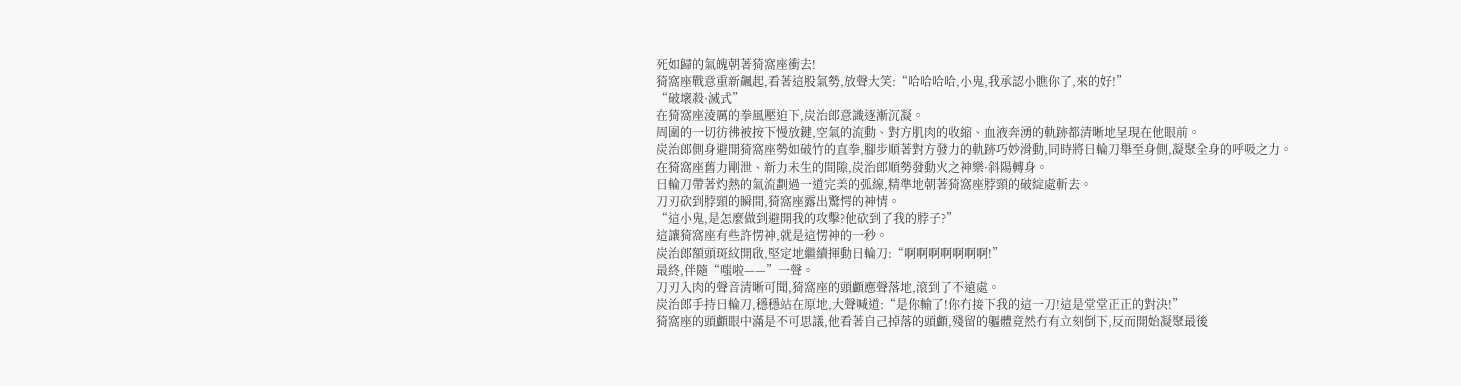死如歸的氣魄朝著猗窩座衝去!
猗窩座戰意重新飆起,看著這股氣勢,放聲大笑:“哈哈哈哈,小鬼,我承認小瞧你了,來的好!”
“破壞殺·滅式”
在猗窩座淩厲的拳風壓迫下,炭治郎意識逐漸沉凝。
周圍的一切彷彿被按下慢放鍵,空氣的流動、對方肌肉的收縮、血液奔湧的軌跡都清晰地呈現在他眼前。
炭治郎側身避開猗窩座勢如破竹的直拳,腳步順著對方發力的軌跡巧妙滑動,同時將日輪刀舉至身側,凝聚全身的呼吸之力。
在猗窩座舊力剛泄、新力未生的間隙,炭治郎順勢發動火之神樂·斜陽轉身。
日輪刀帶著灼熱的氣流劃過一道完美的弧線,精準地朝著猗窩座脖頸的破綻處斬去。
刀刃砍到脖頸的瞬間,猗窩座露出驚愕的神情。
“這小鬼,是怎麼做到避開我的攻擊?他砍到了我的脖子?”
這讓猗窩座有些許愣神,就是這愣神的一秒。
炭治郎額頭斑紋開啟,堅定地繼續揮動日輪刀:“啊啊啊啊啊啊啊!”
最終,伴隨“嗤啦——”一聲。
刀刃入肉的聲音清晰可聞,猗窩座的頭顱應聲落地,滾到了不遠處。
炭治郎手持日輪刀,穩穩站在原地,大聲喊道:“是你輸了!你冇接下我的這一刀!這是堂堂正正的對決!”
猗窩座的頭顱眼中滿是不可思議,他看著自己掉落的頭顱,殘留的軀體竟然冇有立刻倒下,反而開始凝聚最後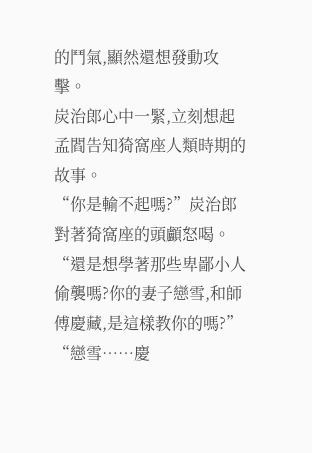的鬥氣,顯然還想發動攻擊。
炭治郎心中一緊,立刻想起孟閻告知猗窩座人類時期的故事。
“你是輸不起嗎?”炭治郎對著猗窩座的頭顱怒喝。
“還是想學著那些卑鄙小人偷襲嗎?你的妻子戀雪,和師傅慶藏,是這樣教你的嗎?”
“戀雪……慶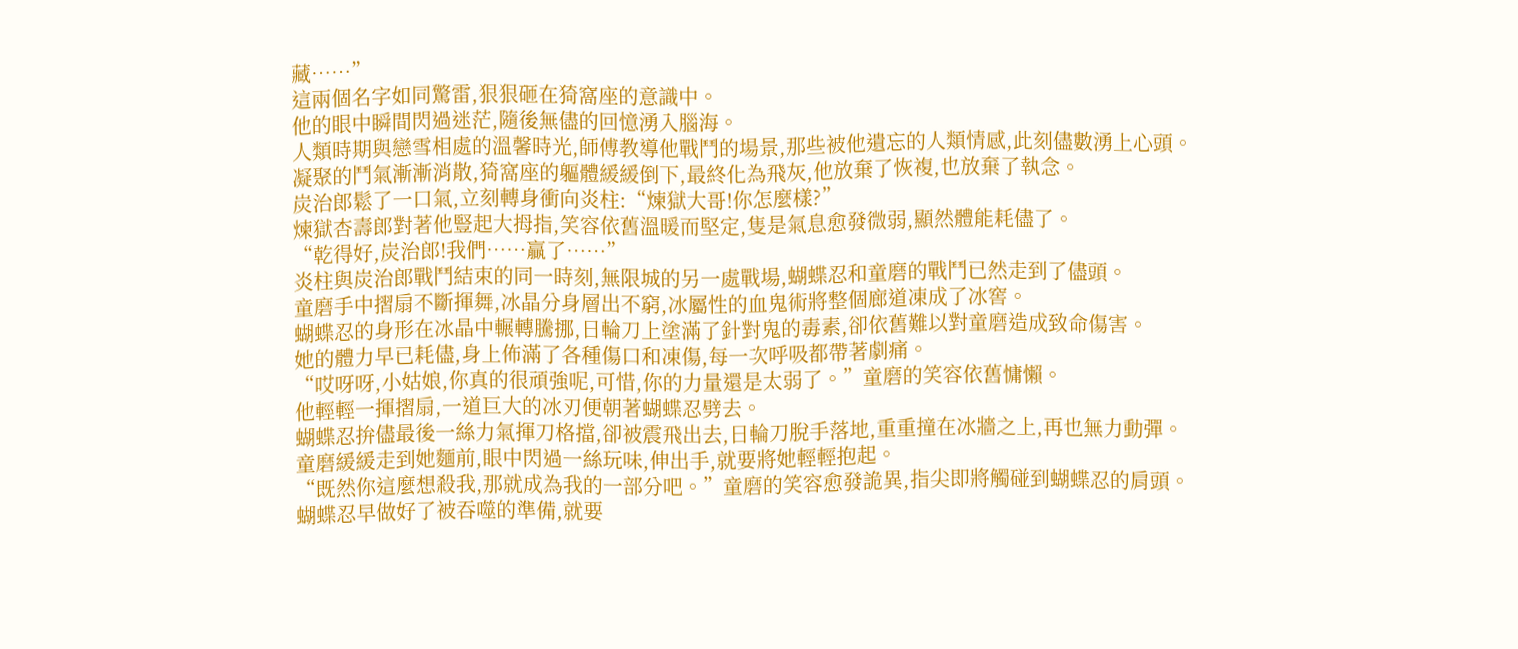藏……”
這兩個名字如同驚雷,狠狠砸在猗窩座的意識中。
他的眼中瞬間閃過迷茫,隨後無儘的回憶湧入腦海。
人類時期與戀雪相處的溫馨時光,師傅教導他戰鬥的場景,那些被他遺忘的人類情感,此刻儘數湧上心頭。
凝聚的鬥氣漸漸消散,猗窩座的軀體緩緩倒下,最終化為飛灰,他放棄了恢複,也放棄了執念。
炭治郎鬆了一口氣,立刻轉身衝向炎柱:“煉獄大哥!你怎麼樣?”
煉獄杏壽郎對著他豎起大拇指,笑容依舊溫暖而堅定,隻是氣息愈發微弱,顯然體能耗儘了。
“乾得好,炭治郎!我們……贏了……”
炎柱與炭治郎戰鬥結束的同一時刻,無限城的另一處戰場,蝴蝶忍和童磨的戰鬥已然走到了儘頭。
童磨手中摺扇不斷揮舞,冰晶分身層出不窮,冰屬性的血鬼術將整個廊道凍成了冰窖。
蝴蝶忍的身形在冰晶中輾轉騰挪,日輪刀上塗滿了針對鬼的毒素,卻依舊難以對童磨造成致命傷害。
她的體力早已耗儘,身上佈滿了各種傷口和凍傷,每一次呼吸都帶著劇痛。
“哎呀呀,小姑娘,你真的很頑強呢,可惜,你的力量還是太弱了。”童磨的笑容依舊慵懶。
他輕輕一揮摺扇,一道巨大的冰刃便朝著蝴蝶忍劈去。
蝴蝶忍拚儘最後一絲力氣揮刀格擋,卻被震飛出去,日輪刀脫手落地,重重撞在冰牆之上,再也無力動彈。
童磨緩緩走到她麵前,眼中閃過一絲玩味,伸出手,就要將她輕輕抱起。
“既然你這麼想殺我,那就成為我的一部分吧。”童磨的笑容愈發詭異,指尖即將觸碰到蝴蝶忍的肩頭。
蝴蝶忍早做好了被吞噬的準備,就要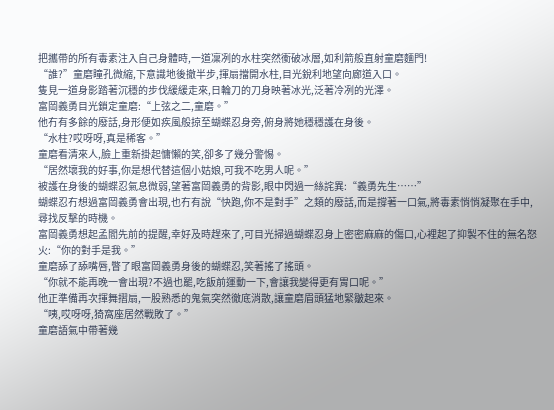把攜帶的所有毒素注入自己身體時,一道凜冽的水柱突然衝破冰層,如利箭般直射童磨麵門!
“誰?”童磨瞳孔微縮,下意識地後撤半步,揮扇擋開水柱,目光銳利地望向廊道入口。
隻見一道身影踏著沉穩的步伐緩緩走來,日輪刀的刀身映著冰光,泛著冷冽的光澤。
富岡義勇目光鎖定童磨:“上弦之二,童磨。”
他冇有多餘的廢話,身形便如疾風般掠至蝴蝶忍身旁,俯身將她穩穩護在身後。
“水柱?哎呀呀,真是稀客。”
童磨看清來人,臉上重新掛起慵懶的笑,卻多了幾分警惕。
“居然壞我的好事,你是想代替這個小姑娘,可我不吃男人呢。”
被護在身後的蝴蝶忍氣息微弱,望著富岡義勇的背影,眼中閃過一絲詫異:“義勇先生……”
蝴蝶忍冇想過富岡義勇會出現,也冇有說“快跑,你不是對手”之類的廢話,而是撐著一口氣,將毒素悄悄凝聚在手中,尋找反擊的時機。
富岡義勇想起孟閻先前的提醒,幸好及時趕來了,可目光掃過蝴蝶忍身上密密麻麻的傷口,心裡起了抑製不住的無名怒火:“你的對手是我。”
童磨舔了舔嘴唇,瞥了眼富岡義勇身後的蝴蝶忍,笑著搖了搖頭。
“你就不能再晚一會出現?不過也罷,吃飯前運動一下,會讓我變得更有胃口呢。”
他正準備再次揮舞摺扇,一股熟悉的鬼氣突然徹底消散,讓童磨眉頭猛地緊皺起來。
“咦,哎呀呀,猗窩座居然戰敗了。”
童磨語氣中帶著幾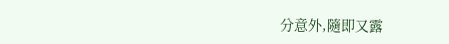分意外,隨即又露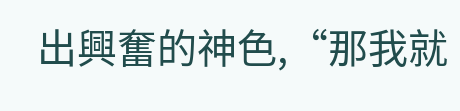出興奮的神色,“那我就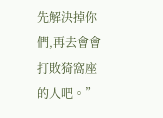先解決掉你們,再去會會打敗猗窩座的人吧。”